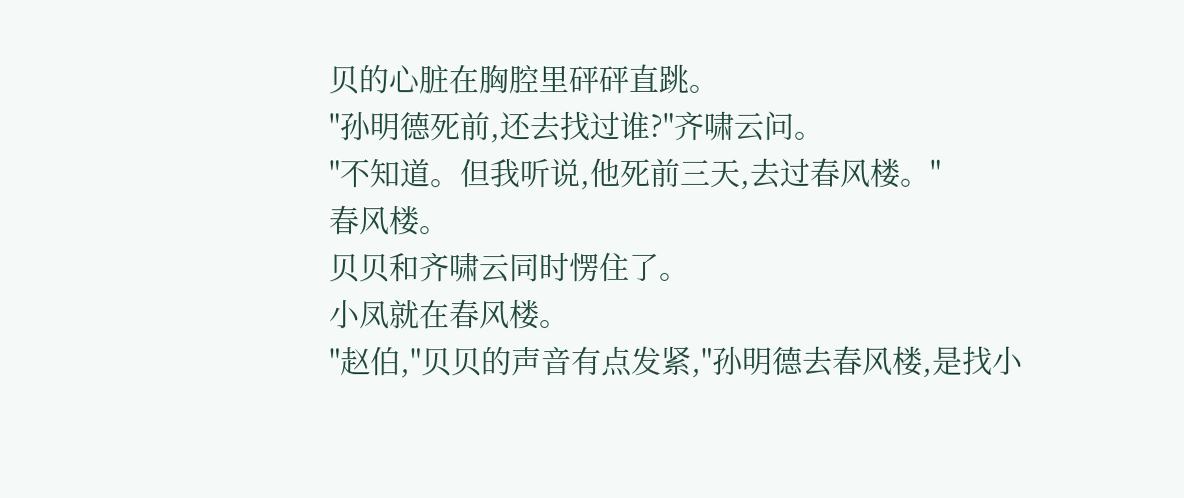贝的心脏在胸腔里砰砰直跳。
"孙明德死前,还去找过谁?"齐啸云问。
"不知道。但我听说,他死前三天,去过春风楼。"
春风楼。
贝贝和齐啸云同时愣住了。
小凤就在春风楼。
"赵伯,"贝贝的声音有点发紧,"孙明德去春风楼,是找小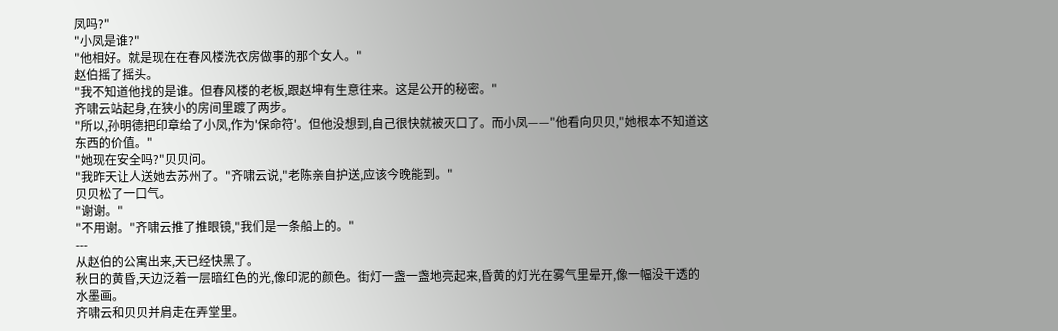凤吗?"
"小凤是谁?"
"他相好。就是现在在春风楼洗衣房做事的那个女人。"
赵伯摇了摇头。
"我不知道他找的是谁。但春风楼的老板,跟赵坤有生意往来。这是公开的秘密。"
齐啸云站起身,在狭小的房间里踱了两步。
"所以,孙明德把印章给了小凤,作为'保命符'。但他没想到,自己很快就被灭口了。而小凤——"他看向贝贝,"她根本不知道这东西的价值。"
"她现在安全吗?"贝贝问。
"我昨天让人送她去苏州了。"齐啸云说,"老陈亲自护送,应该今晚能到。"
贝贝松了一口气。
"谢谢。"
"不用谢。"齐啸云推了推眼镜,"我们是一条船上的。"
---
从赵伯的公寓出来,天已经快黑了。
秋日的黄昏,天边泛着一层暗红色的光,像印泥的颜色。街灯一盏一盏地亮起来,昏黄的灯光在雾气里晕开,像一幅没干透的水墨画。
齐啸云和贝贝并肩走在弄堂里。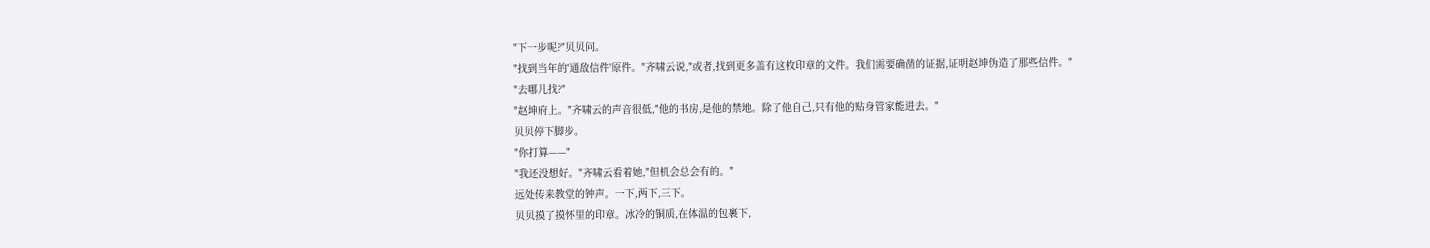"下一步呢?"贝贝问。
"找到当年的'通敌信件'原件。"齐啸云说,"或者,找到更多盖有这枚印章的文件。我们需要确凿的证据,证明赵坤伪造了那些信件。"
"去哪儿找?"
"赵坤府上。"齐啸云的声音很低,"他的书房,是他的禁地。除了他自己,只有他的贴身管家能进去。"
贝贝停下脚步。
"你打算——"
"我还没想好。"齐啸云看着她,"但机会总会有的。"
远处传来教堂的钟声。一下,两下,三下。
贝贝摸了摸怀里的印章。冰冷的铜质,在体温的包裹下,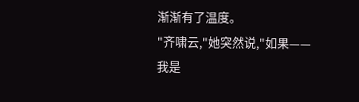渐渐有了温度。
"齐啸云,"她突然说,"如果——我是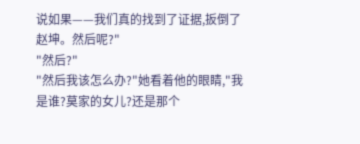说如果——我们真的找到了证据,扳倒了赵坤。然后呢?"
"然后?"
"然后我该怎么办?"她看着他的眼睛,"我是谁?莫家的女儿?还是那个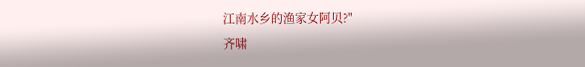江南水乡的渔家女阿贝?"
齐啸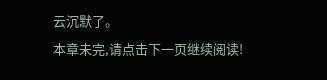云沉默了。
本章未完,请点击下一页继续阅读!